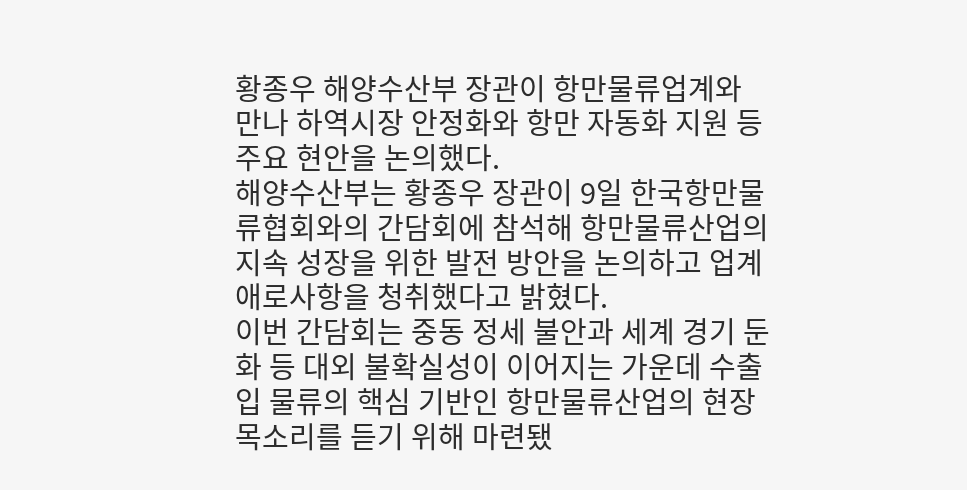황종우 해양수산부 장관이 항만물류업계와 만나 하역시장 안정화와 항만 자동화 지원 등 주요 현안을 논의했다.
해양수산부는 황종우 장관이 9일 한국항만물류협회와의 간담회에 참석해 항만물류산업의 지속 성장을 위한 발전 방안을 논의하고 업계 애로사항을 청취했다고 밝혔다.
이번 간담회는 중동 정세 불안과 세계 경기 둔화 등 대외 불확실성이 이어지는 가운데 수출입 물류의 핵심 기반인 항만물류산업의 현장 목소리를 듣기 위해 마련됐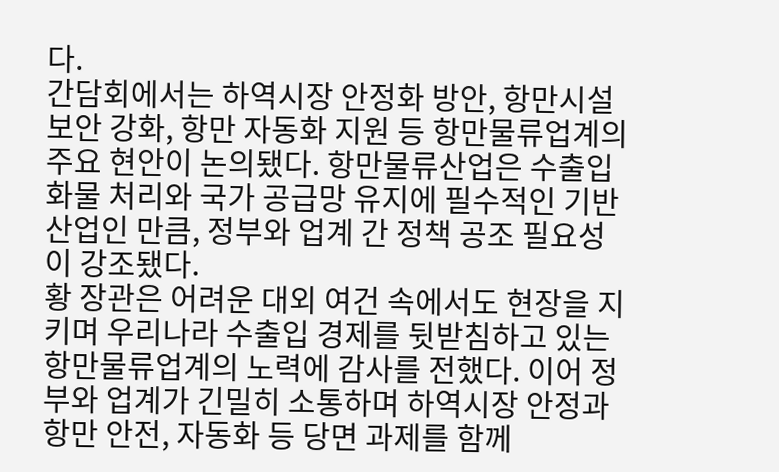다.
간담회에서는 하역시장 안정화 방안, 항만시설 보안 강화, 항만 자동화 지원 등 항만물류업계의 주요 현안이 논의됐다. 항만물류산업은 수출입 화물 처리와 국가 공급망 유지에 필수적인 기반 산업인 만큼, 정부와 업계 간 정책 공조 필요성이 강조됐다.
황 장관은 어려운 대외 여건 속에서도 현장을 지키며 우리나라 수출입 경제를 뒷받침하고 있는 항만물류업계의 노력에 감사를 전했다. 이어 정부와 업계가 긴밀히 소통하며 하역시장 안정과 항만 안전, 자동화 등 당면 과제를 함께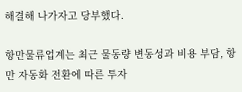해결해 나가자고 당부했다.

항만물류업계는 최근 물동량 변동성과 비용 부담, 항만 자동화 전환에 따른 투자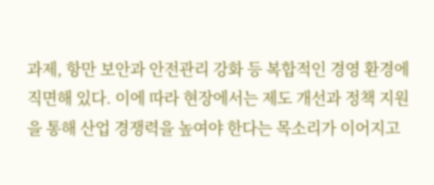과제, 항만 보안과 안전관리 강화 등 복합적인 경영 환경에 직면해 있다. 이에 따라 현장에서는 제도 개선과 정책 지원을 통해 산업 경쟁력을 높여야 한다는 목소리가 이어지고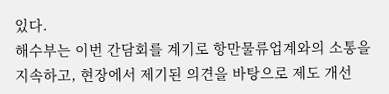있다.
해수부는 이번 간담회를 계기로 항만물류업계와의 소통을 지속하고, 현장에서 제기된 의견을 바탕으로 제도 개선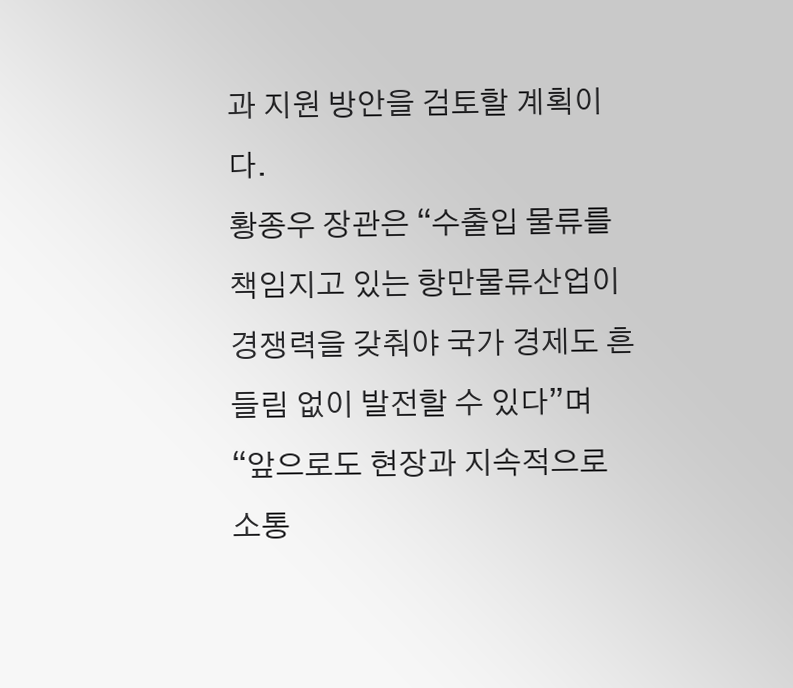과 지원 방안을 검토할 계획이다.
황종우 장관은 “수출입 물류를 책임지고 있는 항만물류산업이 경쟁력을 갖춰야 국가 경제도 흔들림 없이 발전할 수 있다”며 “앞으로도 현장과 지속적으로 소통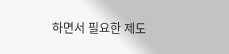하면서 필요한 제도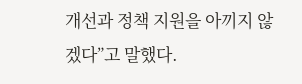개선과 정책 지원을 아끼지 않겠다”고 말했다.